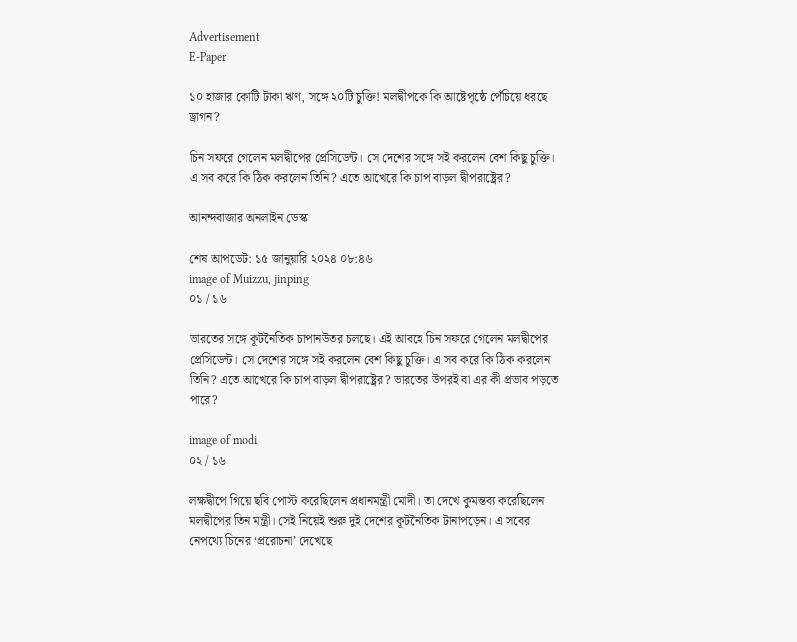Advertisement
E-Paper

১০ হাজার কোটি টাকা ঋণ, সঙ্গে ২০টি চুক্তি! মলদ্বীপকে কি আষ্টেপৃষ্ঠে পেঁচিয়ে ধরছে ড্রাগন?

চিন সফরে গেলেন মলদ্বীপের প্রেসিডেন্ট। সে দেশের সঙ্গে সই করলেন বেশ কিছু চুক্তি। এ সব করে কি ঠিক করলেন তিনি? এতে আখেরে কি চাপ বাড়ল দ্বীপরাষ্ট্রের?

আনন্দবাজার অনলাইন ডেস্ক

শেষ আপডেট: ১৫ জানুয়ারি ২০২৪ ০৮:৪৬
image of Muizzu, jinping
০১ / ১৬

ভারতের সঙ্গে কূটনৈতিক চাপানউতর চলছে। এই আবহে চিন সফরে গেলেন মলদ্বীপের প্রেসিডেন্ট। সে দেশের সঙ্গে সই করলেন বেশ কিছু চুক্তি। এ সব করে কি ঠিক করলেন তিনি? এতে আখেরে কি চাপ বাড়ল দ্বীপরাষ্ট্রের? ভারতের উপরই বা এর কী প্রভাব পড়তে পারে?

image of modi
০২ / ১৬

লক্ষদ্বীপে গিয়ে ছবি পোস্ট করেছিলেন প্রধানমন্ত্রী মোদী। তা দেখে কুমন্তব্য করেছিলেন মলদ্বীপের তিন মন্ত্রী। সেই নিয়েই শুরু দুই দেশের কূটনৈতিক টানাপড়েন। এ সবের নেপথ্যে চিনের ‘প্ররোচনা’ দেখেছে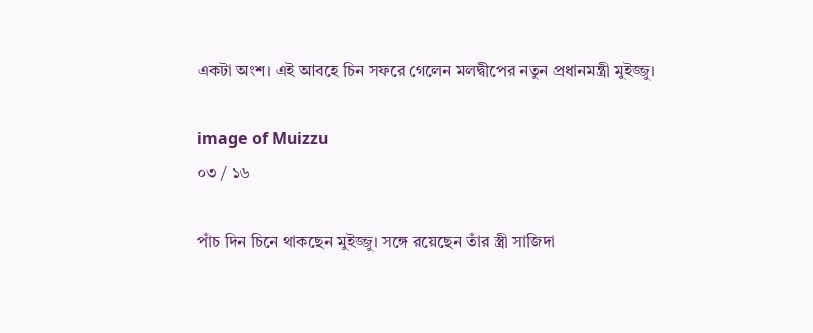একটা অংশ। এই আবহে চিন সফরে গেলেন মলদ্বীপের নতুন প্রধানমন্ত্রী মুইজ্জু।

image of Muizzu
০৩ / ১৬

পাঁচ দিন চিনে থাকছেন মুইজ্জু। সঙ্গে রয়েছেন তাঁর স্ত্রী সাজিদা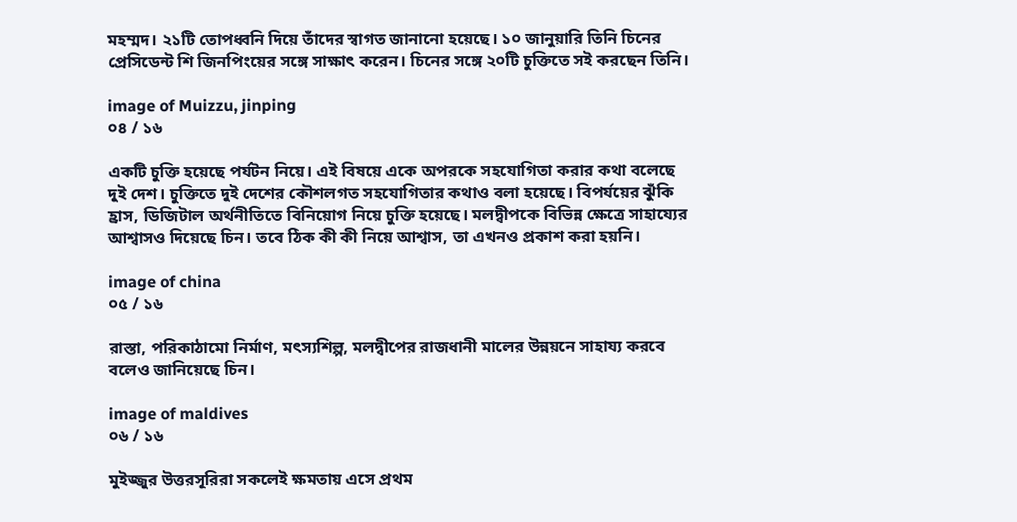মহম্মদ। ২১টি তোপধ্বনি দিয়ে তাঁদের স্বাগত জানানো হয়েছে। ১০ জানুয়ারি তিনি চিনের প্রেসিডেন্ট শি জিনপিংয়ের সঙ্গে সাক্ষাৎ করেন। চিনের সঙ্গে ২০টি চুক্তিতে সই করছেন তিনি।

image of Muizzu, jinping
০৪ / ১৬

একটি চুক্তি হয়েছে পর্যটন নিয়ে। এই বিষয়ে একে অপরকে সহযোগিতা করার কথা বলেছে দুই দেশ। চুক্তিতে দুই দেশের কৌশলগত সহযোগিতার কথাও বলা হয়েছে। বিপর্যয়ের ঝুঁকি হ্রাস, ডিজিটাল অর্থনীতিতে বিনিয়োগ নিয়ে চুক্তি হয়েছে। মলদ্বীপকে বিভিন্ন ক্ষেত্রে সাহায্যের আশ্বাসও দিয়েছে চিন। তবে ঠিক কী কী নিয়ে আশ্বাস, তা এখনও প্রকাশ করা হয়নি।

image of china
০৫ / ১৬

রাস্তা, পরিকাঠামো নির্মাণ, মৎস্যশিল্প, মলদ্বীপের রাজধানী মালের উন্নয়নে সাহায্য করবে বলেও জানিয়েছে চিন।

image of maldives
০৬ / ১৬

মুইজ্জুর উত্তরসূরিরা সকলেই ক্ষমতায় এসে প্রথম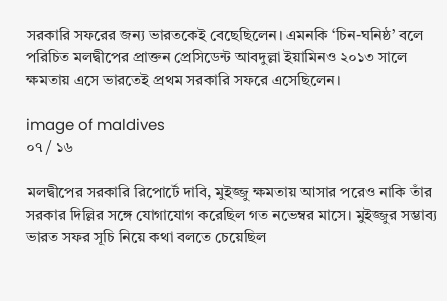সরকারি সফরের জন্য ভারতকেই বেছেছিলেন। এমনকি ‘চিন-ঘনিষ্ঠ’ বলে পরিচিত মলদ্বীপের প্রাক্তন প্রেসিডেন্ট আবদুল্লা ইয়ামিনও ২০১৩ সালে ক্ষমতায় এসে ভারতেই প্রথম সরকারি সফরে এসেছিলেন।

image of maldives
০৭ / ১৬

মলদ্বীপের সরকারি রিপোর্টে দাবি, মুইজ্জু ক্ষমতায় আসার পরেও নাকি তাঁর সরকার দিল্লির সঙ্গে যোগাযোগ করেছিল গত নভেম্বর মাসে। মুইজ্জুর সম্ভাব্য ভারত সফর সূচি নিয়ে কথা বলতে চেয়েছিল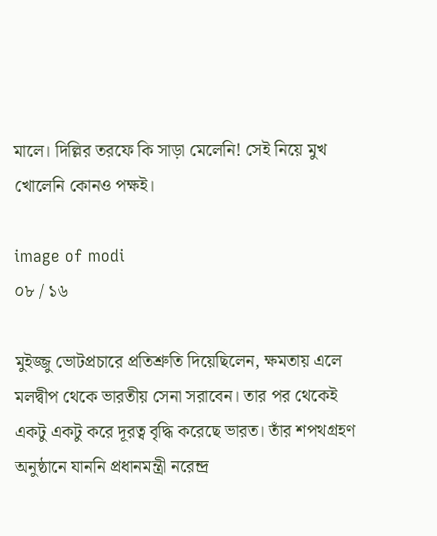মালে। দিল্লির তরফে কি সাড়া মেলেনি! সেই নিয়ে মুখ খোলেনি কোনও পক্ষই।

image of modi
০৮ / ১৬

মুইজ্জু ভোটপ্রচারে প্রতিশ্রুতি দিয়েছিলেন, ক্ষমতায় এলে মলদ্বীপ থেকে ভারতীয় সেনা সরাবেন। তার পর থেকেই একটু একটু করে দূরত্ব বৃদ্ধি করেছে ভারত। তাঁর শপথগ্রহণ অনুষ্ঠানে যাননি প্রধানমন্ত্রী নরেন্দ্র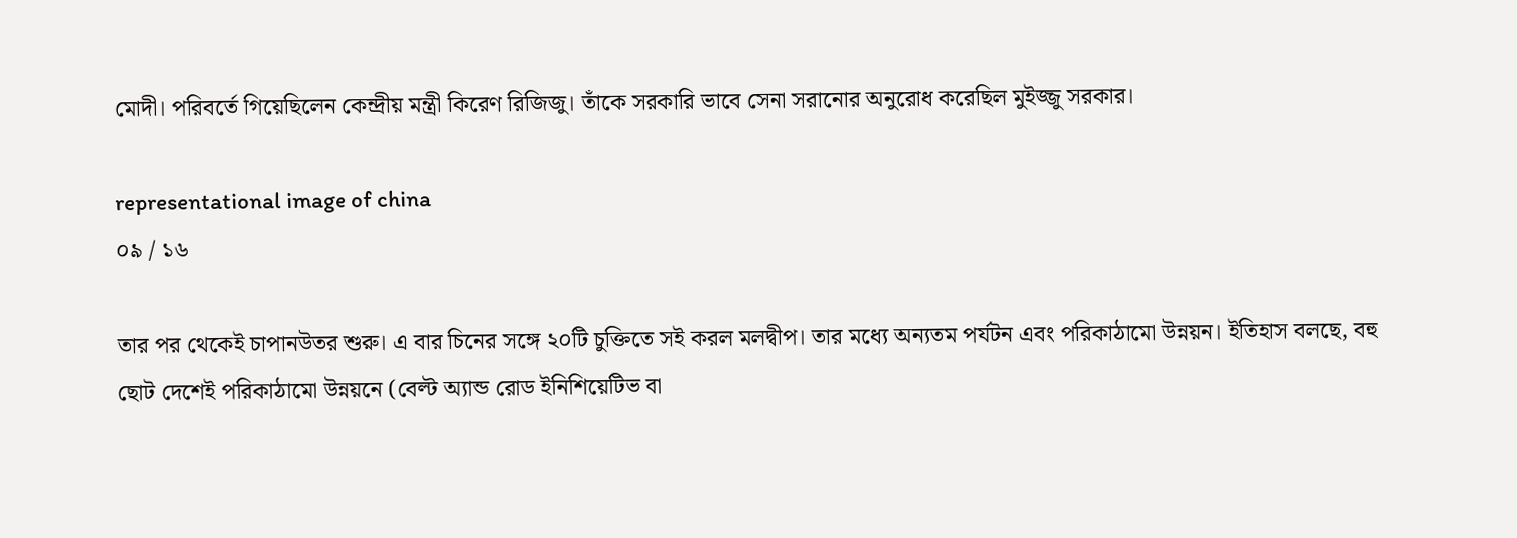মোদী। পরিবর্তে গিয়েছিলেন কেন্দ্রীয় মন্ত্রী কিরেণ রিজিজু। তাঁকে সরকারি ভাবে সেনা সরানোর অনুরোধ করেছিল মুইজ্জু সরকার।

representational image of china
০৯ / ১৬

তার পর থেকেই চাপানউতর শুরু। এ বার চিনের সঙ্গে ২০টি চুক্তিতে সই করল মলদ্বীপ। তার মধ্যে অন্যতম পর্যটন এবং পরিকাঠামো উন্নয়ন। ইতিহাস বলছে, বহু ছোট দেশেই পরিকাঠামো উন্নয়নে (বেল্ট অ্যান্ড রোড ইনিশিয়েটিভ বা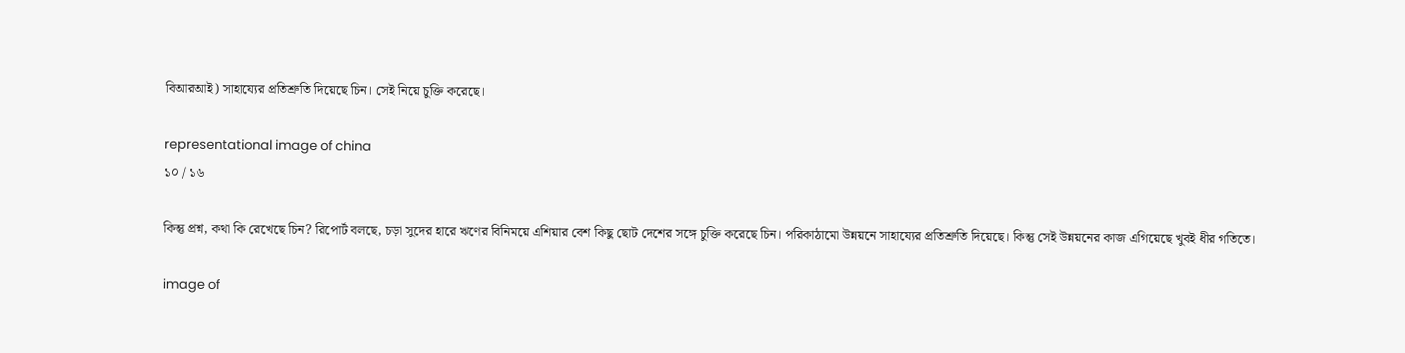বিআরআই) সাহায্যের প্রতিশ্রুতি দিয়েছে চিন। সেই নিয়ে চুক্তি করেছে।

representational image of china
১০ / ১৬

কিন্তু প্রশ্ন, কথা কি রেখেছে চিন? রিপোর্ট বলছে, চড়া সুদের হারে ঋণের বিনিময়ে এশিয়ার বেশ কিছু ছোট দেশের সঙ্গে চুক্তি করেছে চিন। পরিকাঠামো উন্নয়নে সাহায্যের প্রতিশ্রুতি দিয়েছে। কিন্তু সেই উন্নয়নের কাজ এগিয়েছে খুবই ধীর গতিতে।

image of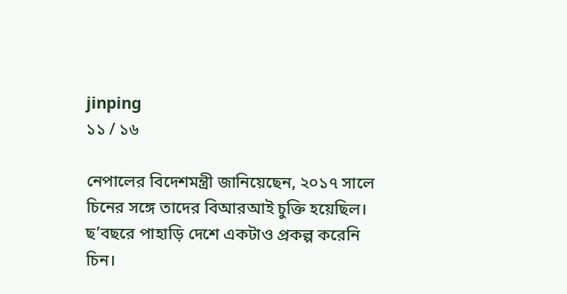jinping
১১ / ১৬

নেপালের বিদেশমন্ত্রী জানিয়েছেন, ২০১৭ সালে চিনের সঙ্গে তাদের বিআরআই চুক্তি হয়েছিল। ছ’বছরে পাহাড়ি দেশে একটাও প্রকল্প করেনি চিন।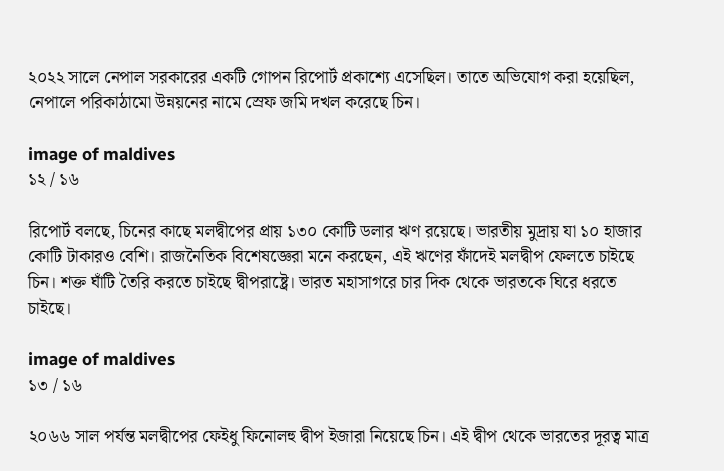২০২২ সালে নেপাল সরকারের একটি গোপন রিপোর্ট প্রকাশ্যে এসেছিল। তাতে অভিযোগ করা হয়েছিল, নেপালে পরিকাঠামো উন্নয়নের নামে স্রেফ জমি দখল করেছে চিন।

image of maldives
১২ / ১৬

রিপোর্ট বলছে, চিনের কাছে মলদ্বীপের প্রায় ১৩০ কোটি ডলার ঋণ রয়েছে। ভারতীয় মুদ্রায় যা ১০ হাজার কোটি টাকারও বেশি। রাজনৈতিক বিশেষজ্ঞেরা মনে করছেন, এই ঋণের ফাঁদেই মলদ্বীপ ফেলতে চাইছে চিন। শক্ত ঘাঁটি তৈরি করতে চাইছে দ্বীপরাষ্ট্রে। ভারত মহাসাগরে চার দিক থেকে ভারতকে ঘিরে ধরতে চাইছে।

image of maldives
১৩ / ১৬

২০৬৬ সাল পর্যন্ত মলদ্বীপের ফেইধু ফিনোলহু দ্বীপ ইজারা নিয়েছে চিন। এই দ্বীপ থেকে ভারতের দূরত্ব মাত্র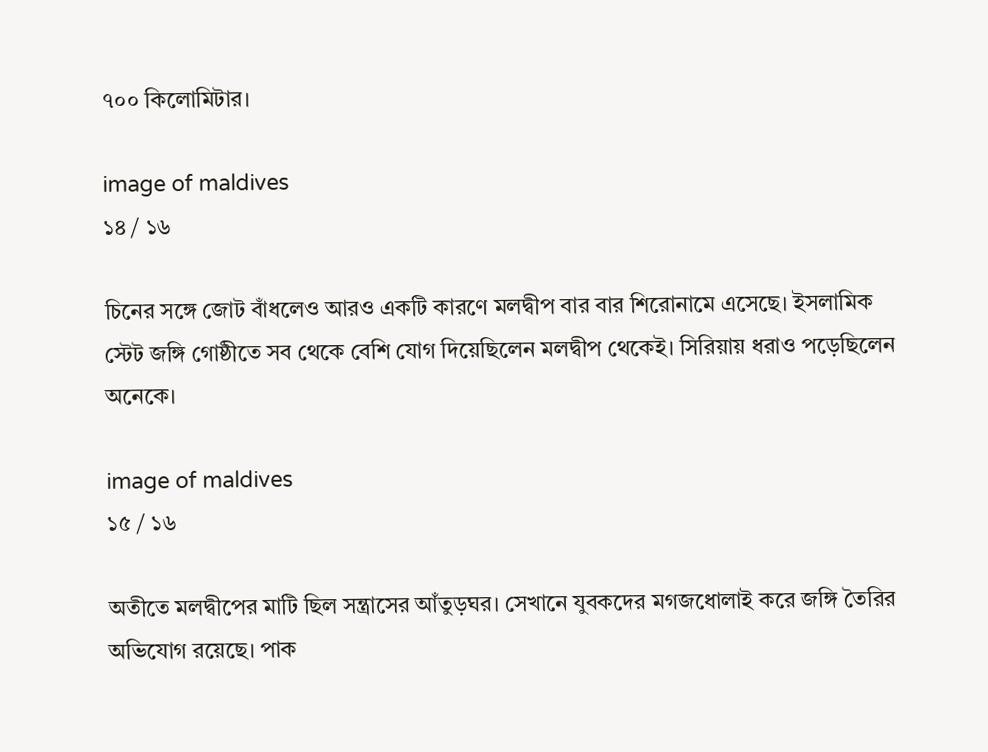৭০০ কিলোমিটার।

image of maldives
১৪ / ১৬

চিনের সঙ্গে জোট বাঁধলেও আরও একটি কারণে মলদ্বীপ বার বার শিরোনামে এসেছে। ইসলামিক স্টেট জঙ্গি গোষ্ঠীতে সব থেকে বেশি যোগ দিয়েছিলেন মলদ্বীপ থেকেই। সিরিয়ায় ধরাও পড়েছিলেন অনেকে।

image of maldives
১৫ / ১৬

অতীতে মলদ্বীপের মাটি ছিল সন্ত্রাসের আঁতুড়ঘর। সেখানে যুবকদের মগজধোলাই করে জঙ্গি তৈরির অভিযোগ রয়েছে। পাক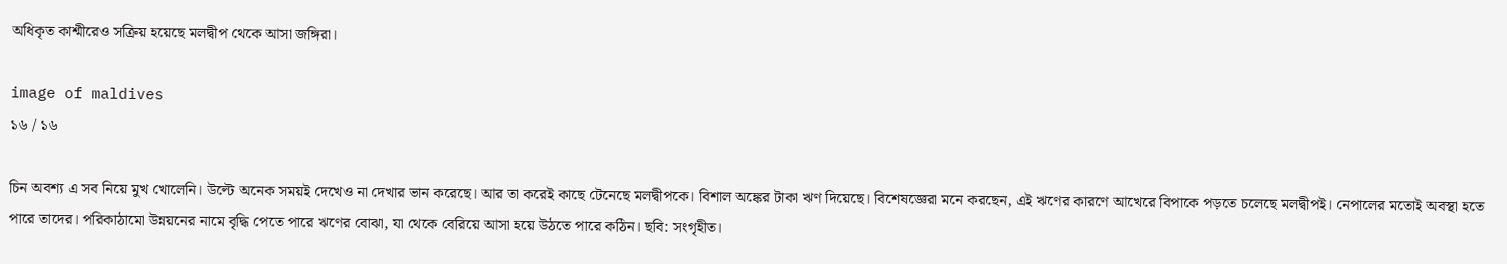অধিকৃত কাশ্মীরেও সক্রিয় হয়েছে মলদ্বীপ থেকে আসা জঙ্গিরা।

image of maldives
১৬ / ১৬

চিন অবশ্য এ সব নিয়ে মুখ খোলেনি। উল্টে অনেক সময়ই দেখেও না দেখার ভান করেছে। আর তা করেই কাছে টেনেছে মলদ্বীপকে। বিশাল অঙ্কের টাকা ঋণ দিয়েছে। বিশেষজ্ঞেরা মনে করছেন, এই ঋণের কারণে আখেরে বিপাকে পড়তে চলেছে মলদ্বীপই। নেপালের মতোই অবস্থা হতে পারে তাদের। পরিকাঠামো উন্নয়নের নামে বৃদ্ধি পেতে পারে ঋণের বোঝা, যা থেকে বেরিয়ে আসা হয়ে উঠতে পারে কঠিন। ছবি: সংগৃহীত।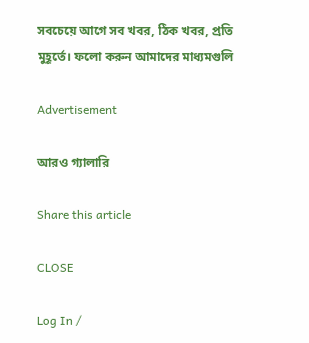সবচেয়ে আগে সব খবর, ঠিক খবর, প্রতি মুহূর্তে। ফলো করুন আমাদের মাধ্যমগুলি

Advertisement

আরও গ্যালারি

Share this article

CLOSE

Log In /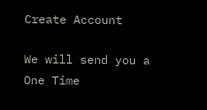Create Account

We will send you a One Time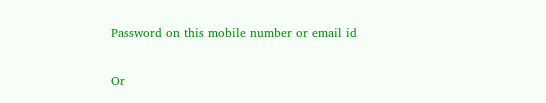Password on this mobile number or email id

Or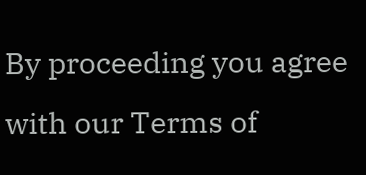By proceeding you agree with our Terms of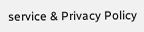service & Privacy Policy